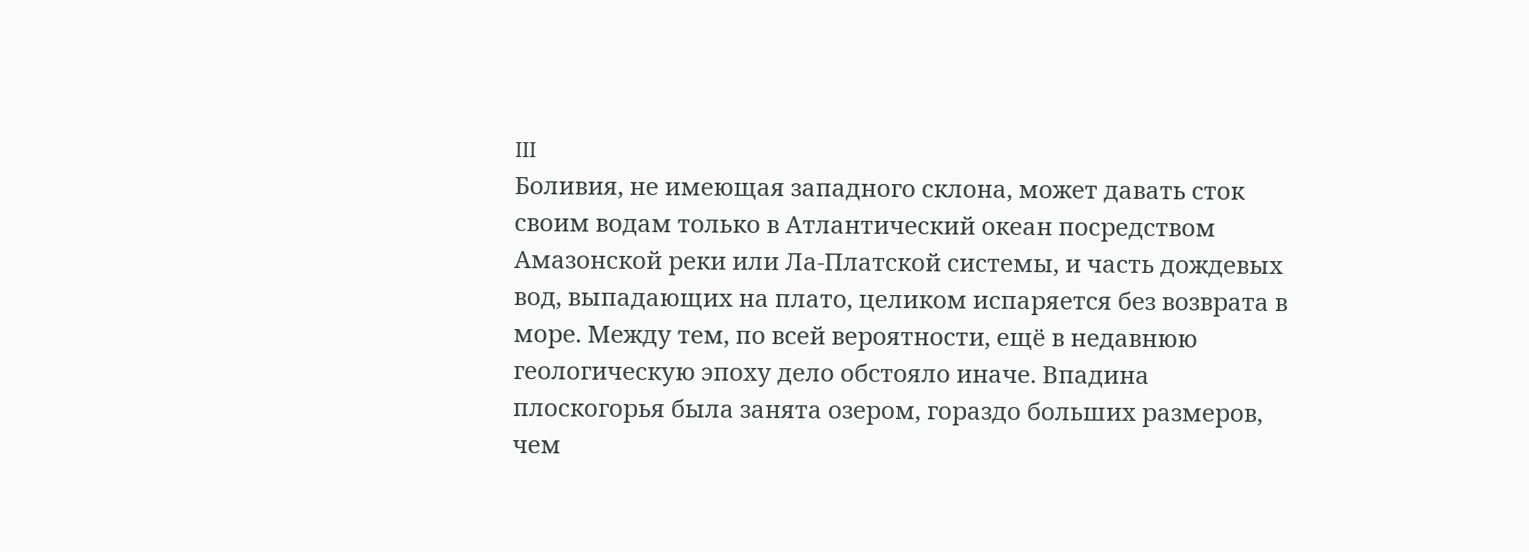III
Боливия, не имеющая западного склона, может давать сток своим водам только в Атлантический океан посредством Амазонской реки или Ла-Платской системы, и часть дождевых вод, выпадающих на плато, целиком испаряется без возврата в море. Между тем, по всей вероятности, ещё в недавнюю геологическую эпоху дело обстояло иначе. Впадина плоскогорья была занята озером, гораздо больших размеров, чем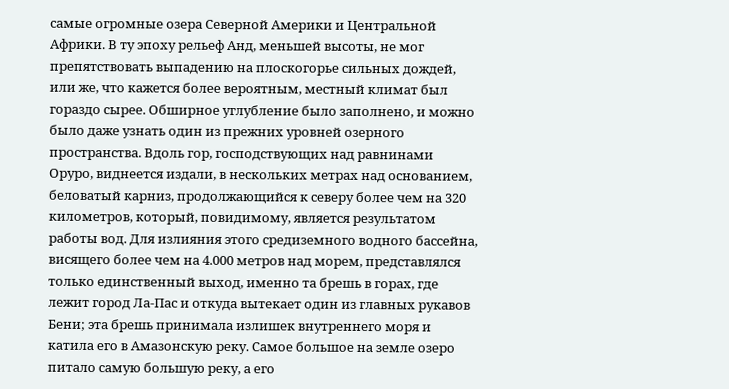самые огромные озера Северной Америки и Центральной Африки. В ту эпоху рельеф Анд, меньшей высоты, не мог препятствовать выпадению на плоскогорье сильных дождей, или же, что кажется более вероятным, местный климат был гораздо сырее. Обширное углубление было заполнено, и можно было даже узнать один из прежних уровней озерного пространства. Вдоль гор, господствующих над равнинами Оруро, виднеется издали, в нескольких метрах над основанием, беловатый карниз, продолжающийся к северу более чем на 320 километров, который, повидимому, является результатом работы вод. Для излияния этого средиземного водного бассейна, висящего более чем на 4.000 метров над морем, представлялся только единственный выход, именно та брешь в горах, где лежит город Ла-Пас и откуда вытекает один из главных рукавов Бени; эта брешь принимала излишек внутреннего моря и катила его в Амазонскую реку. Самое большое на земле озеро питало самую большую реку, а его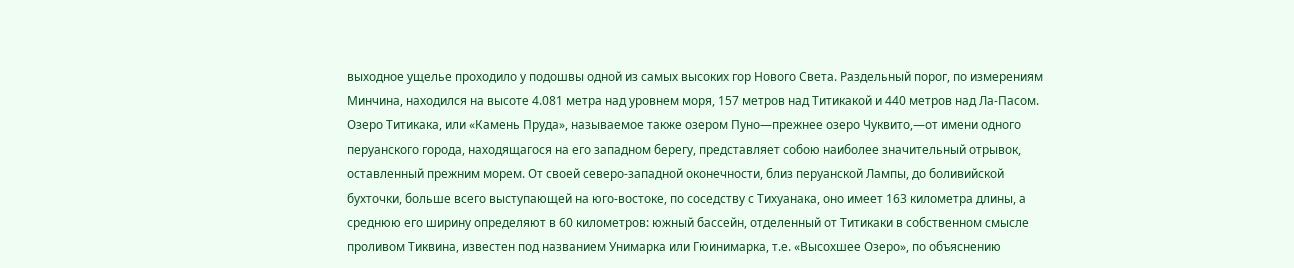выходное ущелье проходило у подошвы одной из самых высоких гор Нового Света. Раздельный порог, по измерениям Минчина, находился на высоте 4.081 метра над уровнем моря, 157 метров над Титикакой и 440 метров над Ла-Пасом.
Озеро Титикака, или «Камень Пруда», называемое также озером Пуно—прежнее озеро Чуквито,—от имени одного перуанского города, находящагося на его западном берегу, представляет собою наиболее значительный отрывок, оставленный прежним морем. От своей северо-западной оконечности, близ перуанской Лампы, до боливийской бухточки, больше всего выступающей на юго-востоке, по соседству с Тихуанака, оно имеет 163 километра длины, а среднюю его ширину определяют в 60 километров: южный бассейн, отделенный от Титикаки в собственном смысле проливом Тиквина, известен под названием Унимарка или Гюинимарка, т.е. «Высохшее Озеро», по объяснению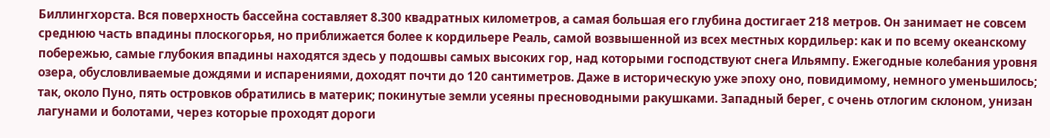Биллингхорста. Вся поверхность бассейна составляет 8.300 квадратных километров, а самая большая его глубина достигает 218 метров. Он занимает не совсем среднюю часть впадины плоскогорья, но приближается более к кордильере Реаль, самой возвышенной из всех местных кордильер: как и по всему океанскому побережью, самые глубокия впадины находятся здесь у подошвы самых высоких гор, над которыми господствуют снега Ильямпу. Ежегодные колебания уровня озера, обусловливаемые дождями и испарениями, доходят почти до 120 сантиметров. Даже в историческую уже эпоху оно, повидимому, немного уменьшилось; так, около Пуно, пять островков обратились в материк; покинутые земли усеяны пресноводными ракушками. Западный берег, с очень отлогим склоном, унизан лагунами и болотами, через которые проходят дороги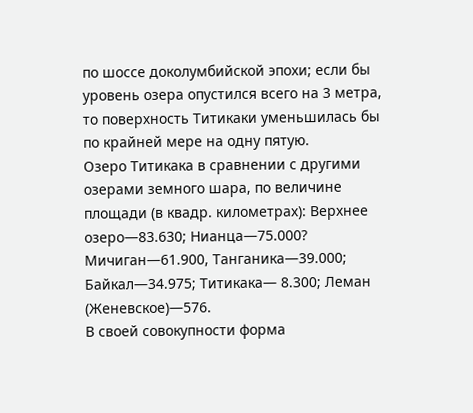по шоссе доколумбийской эпохи; если бы уровень озера опустился всего на 3 метра, то поверхность Титикаки уменьшилась бы по крайней мере на одну пятую.
Озеро Титикака в сравнении с другими озерами земного шара, по величине площади (в квадр. километрах): Верхнее озеро—83.630; Нианца—75.000? Мичиган—61.900, Танганика—39.000; Байкал—34.975; Титикака— 8.300; Леман (Женевское)—576.
В своей совокупности форма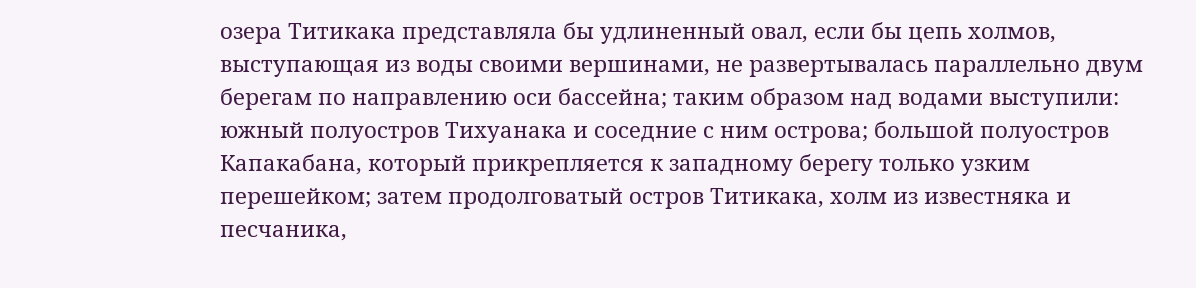озера Титикака представляла бы удлиненный овал, если бы цепь холмов, выступающая из воды своими вершинами, не развертывалась параллельно двум берегам по направлению оси бассейна; таким образом над водами выступили: южный полуостров Тихуанака и соседние с ним острова; большой полуостров Капакабана, который прикрепляется к западному берегу только узким перешейком; затем продолговатый остров Титикака, холм из известняка и песчаника,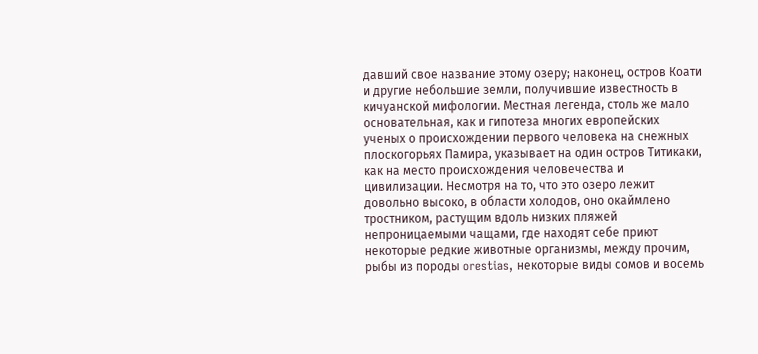давший свое название этому озеру; наконец, остров Коати и другие небольшие земли, получившие известность в кичуанской мифологии. Местная легенда, столь же мало основательная, как и гипотеза многих европейских ученых о происхождении первого человека на снежных плоскогорьях Памира, указывает на один остров Титикаки, как на место происхождения человечества и цивилизации. Несмотря на то, что это озеро лежит довольно высоко, в области холодов, оно окаймлено тростником, растущим вдоль низких пляжей непроницаемыми чащами, где находят себе приют некоторые редкие животные организмы, между прочим, рыбы из породы orestias, некоторые виды сомов и восемь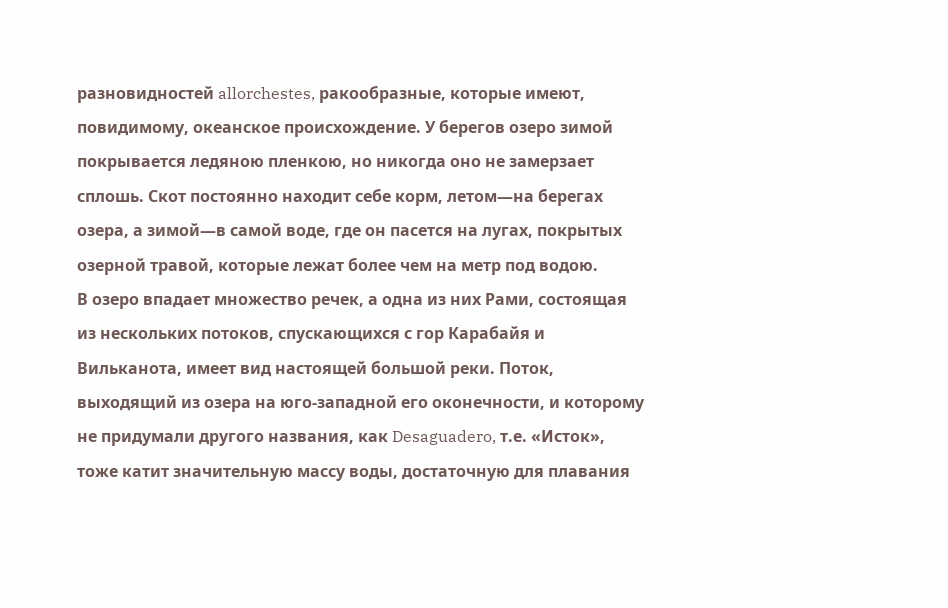разновидностей allorchestes, ракообразные, которые имеют, повидимому, океанское происхождение. У берегов озеро зимой покрывается ледяною пленкою, но никогда оно не замерзает сплошь. Скот постоянно находит себе корм, летом—на берегах озера, а зимой—в самой воде, где он пасется на лугах, покрытых озерной травой, которые лежат более чем на метр под водою.
В озеро впадает множество речек, а одна из них Рами, состоящая из нескольких потоков, спускающихся с гор Карабайя и Вильканота, имеет вид настоящей большой реки. Поток, выходящий из озера на юго-западной его оконечности, и которому не придумали другого названия, как Desaguadero, т.е. «Исток», тоже катит значительную массу воды, достаточную для плавания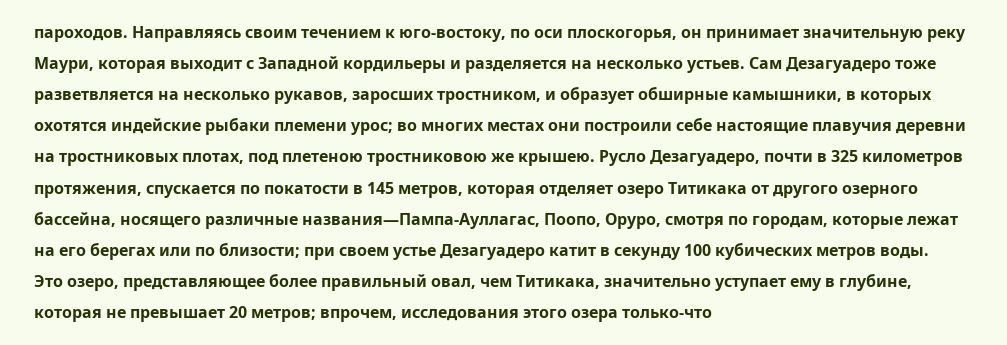пароходов. Направляясь своим течением к юго-востоку, по оси плоскогорья, он принимает значительную реку Маури, которая выходит с Западной кордильеры и разделяется на несколько устьев. Сам Дезагуадеро тоже разветвляется на несколько рукавов, заросших тростником, и образует обширные камышники, в которых охотятся индейские рыбаки племени урос; во многих местах они построили себе настоящие плавучия деревни на тростниковых плотах, под плетеною тростниковою же крышею. Русло Дезагуадеро, почти в 325 километров протяжения, спускается по покатости в 145 метров, которая отделяет озеро Титикака от другого озерного бассейна, носящего различные названия—Пампа-Ауллагас, Поопо, Оруро, смотря по городам, которые лежат на его берегах или по близости; при своем устье Дезагуадеро катит в секунду 100 кубических метров воды.
Это озеро, представляющее более правильный овал, чем Титикака, значительно уступает ему в глубине, которая не превышает 20 метров; впрочем, исследования этого озера только-что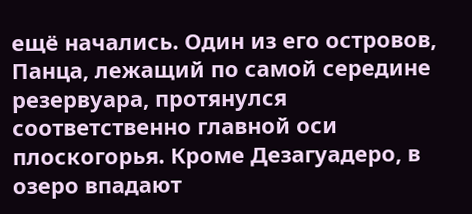ещё начались. Один из его островов, Панца, лежащий по самой середине резервуара, протянулся соответственно главной оси плоскогорья. Кроме Дезагуадеро, в озеро впадают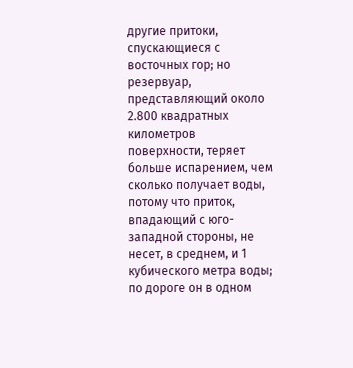другие притоки, спускающиеся с восточных гор; но резервуар, представляющий около 2.800 квадратных километров поверхности, теряет больше испарением, чем сколько получает воды, потому что приток, впадающий с юго-западной стороны, не несет, в среднем, и 1 кубического метра воды; по дороге он в одном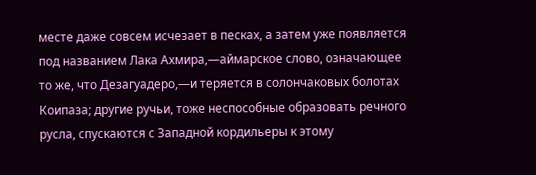месте даже совсем исчезает в песках, а затем уже появляется под названием Лака Ахмира,—аймарское слово, означающее то же, что Дезагуадеро,—и теряется в солончаковых болотах Коипаза; другие ручьи, тоже неспособные образовать речного русла, спускаются с Западной кордильеры к этому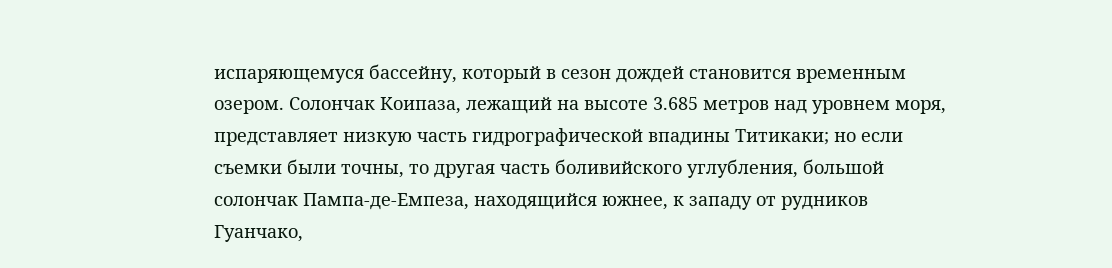испаряющемуся бассейну, который в сезон дождей становится временным озером. Солончак Коипаза, лежащий на высоте 3.685 метров над уровнем моря, представляет низкую часть гидрографической впадины Титикаки; но если съемки были точны, то другая часть боливийского углубления, большой солончак Пампа-де-Емпеза, находящийся южнее, к западу от рудников Гуанчако,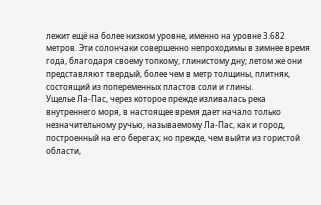лежит ещё на более низком уровне, именно на уровне 3.682 метров. Эти солончаки совершенно непроходимы в зимнее время года, благодаря своему топкому, глинистому дну; летом же они представляют твердый, более чем в метр толщины, плитняк, состоящий из попеременных пластов соли и глины.
Ущелье Ла-Пас, через которое прежде изливалась река внутреннего моря, в настоящее время дает начало только незначительному ручью, называемому Ла-Пас, как и город, построенный на его берегах; но прежде, чем выйти из гористой области,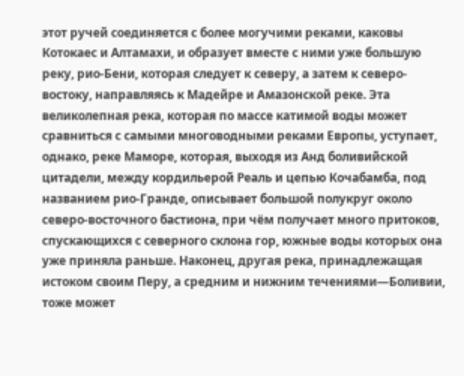этот ручей соединяется с более могучими реками, каковы Котокаес и Алтамахи, и образует вместе с ними уже большую реку, рио-Бени, которая следует к северу, а затем к северо-востоку, направляясь к Мадейре и Амазонской реке. Эта великолепная река, которая по массе катимой воды может сравниться с самыми многоводными реками Европы, уступает, однако, реке Маморе, которая, выходя из Анд боливийской цитадели, между кордильерой Реаль и цепью Кочабамба, под названием рио-Гранде, описывает большой полукруг около северо-восточного бастиона, при чём получает много притоков, спускающихся с северного склона гор, южные воды которых она уже приняла раньше. Наконец, другая река, принадлежащая истоком своим Перу, а средним и нижним течениями—Боливии, тоже может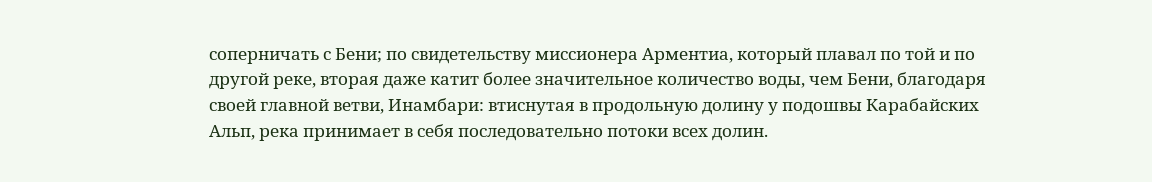соперничать с Бени; по свидетельству миссионера Арментиа, который плавал по той и по другой реке, вторая даже катит более значительное количество воды, чем Бени, благодаря своей главной ветви, Инамбари: втиснутая в продольную долину у подошвы Карабайских Альп, река принимает в себя последовательно потоки всех долин.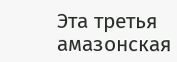Эта третья амазонская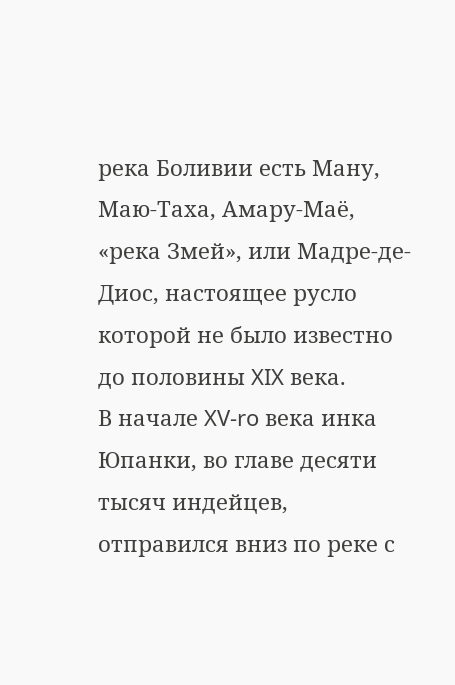река Боливии есть Ману, Маю-Таха, Амару-Маё, «река Змей», или Мадре-де-Диос, настоящее русло которой не было известно до половины XIX века.
В начале XV-ro века инка Юпанки, во главе десяти тысяч индейцев, отправился вниз по реке с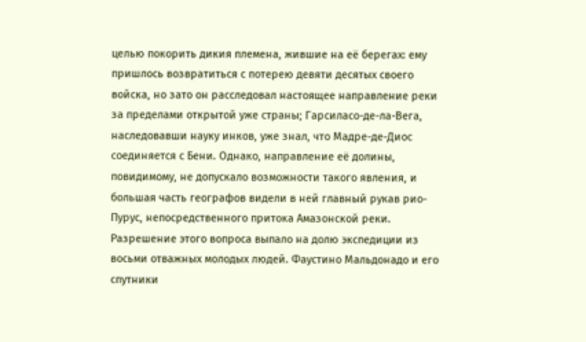целью покорить дикия племена, жившие на её берегах: ему пришлось возвратиться с потерею девяти десятых своего войска, но зато он расследовал настоящее направление реки за пределами открытой уже страны; Гарсиласо-де-ла-Вега, наследовавши науку инков, уже знал, что Мадре-де-Диос соединяется с Бени. Однако, направление её долины, повидимому, не допускало возможности такого явления, и большая часть географов видели в ней главный рукав рио-Пурус, непосредственного притока Амазонской реки. Разрешение этого вопроса выпало на долю экспедиции из восьми отважных молодых людей. Фаустино Мальдонадо и его спутники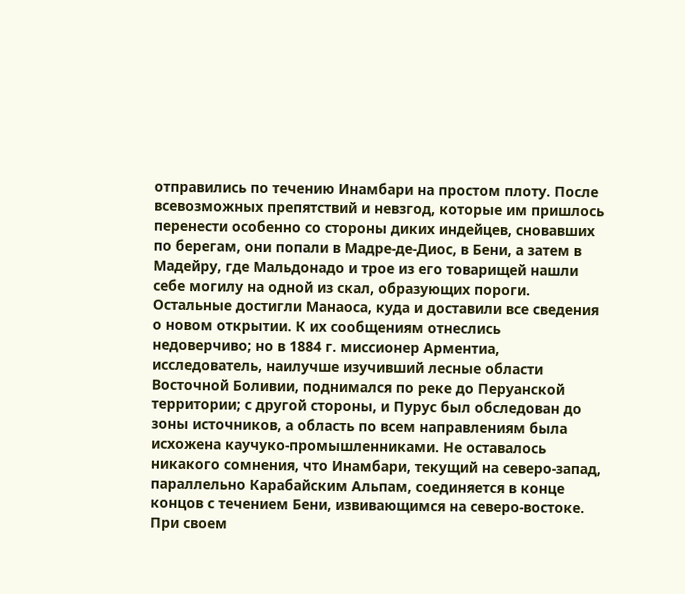отправились по течению Инамбари на простом плоту. После всевозможных препятствий и невзгод, которые им пришлось перенести особенно со стороны диких индейцев, сновавших по берегам, они попали в Мадре-де-Диос, в Бени, а затем в Мадейру, где Мальдонадо и трое из его товарищей нашли себе могилу на одной из скал, образующих пороги. Остальные достигли Манаоса, куда и доставили все сведения о новом открытии. К их сообщениям отнеслись недоверчиво; но в 1884 г. миссионер Арментиа, исследователь, наилучше изучивший лесные области Восточной Боливии, поднимался по реке до Перуанской территории; с другой стороны, и Пурус был обследован до зоны источников, а область по всем направлениям была исхожена каучуко-промышленниками. Не оставалось никакого сомнения, что Инамбари, текущий на северо-запад, параллельно Карабайским Альпам, соединяется в конце концов с течением Бени, извивающимся на северо-востоке. При своем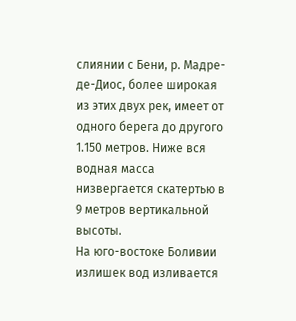слиянии с Бени, р. Мадре-де-Диос, более широкая из этих двух рек, имеет от одного берега до другого 1.150 метров. Ниже вся водная масса низвергается скатертью в 9 метров вертикальной высоты.
На юго-востоке Боливии излишек вод изливается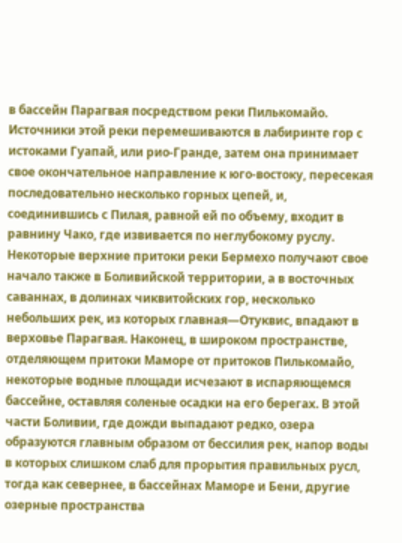в бассейн Парагвая посредством реки Пилькомайо. Источники этой реки перемешиваются в лабиринте гор с истоками Гуапай, или рио-Гранде, затем она принимает свое окончательное направление к юго-востоку, пересекая последовательно несколько горных цепей, и, соединившись с Пилая, равной ей по объему, входит в равнину Чако, где извивается по неглубокому руслу. Некоторые верхние притоки реки Бермехо получают свое начало также в Боливийской территории, а в восточных саваннах, в долинах чиквитойских гор, несколько небольших рек, из которых главная—Отуквис, впадают в верховье Парагвая. Наконец, в широком пространстве, отделяющем притоки Маморе от притоков Пилькомайо, некоторые водные площади исчезают в испаряющемся бассейне, оставляя соленые осадки на его берегах. В этой части Боливии, где дожди выпадают редко, озера образуются главным образом от бессилия рек, напор воды в которых слишком слаб для прорытия правильных русл, тогда как севернее, в бассейнах Маморе и Бени, другие озерные пространства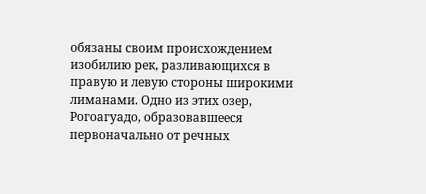обязаны своим происхождением изобилию рек, разливающихся в правую и левую стороны широкими лиманами. Одно из этих озер, Рогоагуадо, образовавшееся первоначально от речных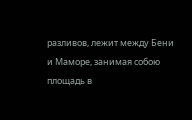разливов, лежит между Бени и Маморе, занимая собою площадь в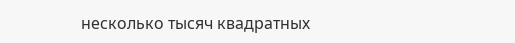несколько тысяч квадратных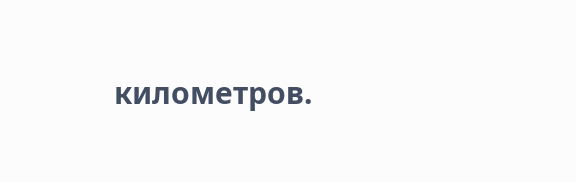километров.